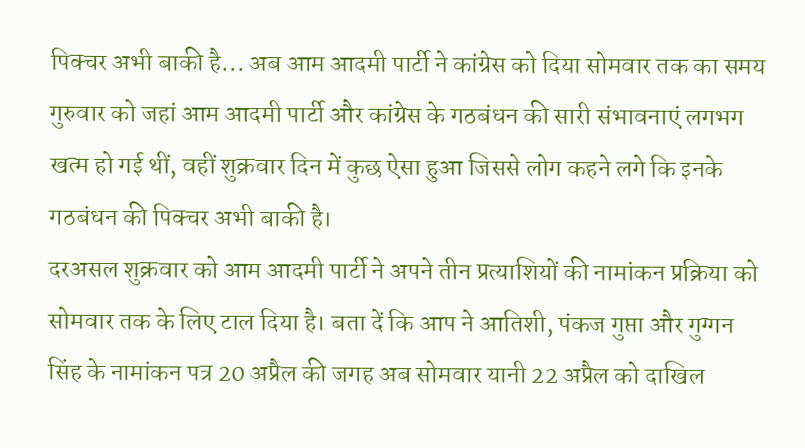पिक्चर अभी बाकी है... अब आम आदमी पार्टी ने कांग्रेस को दिया सोमवार तक का समय
गुरुवार को जहां आम आदमी पार्टी और कांग्रेस के गठबंधन की सारी संभावनाएं लगभग खत्म हो गई थीं, वहीं शुक्रवार दिन में कुछ ऐसा हुआ जिससे लोग कहने लगे कि इनके गठबंधन की पिक्चर अभी बाकी है।
दरअसल शुक्रवार को आम आदमी पार्टी ने अपने तीन प्रत्याशियों की नामांकन प्रक्रिया को सोमवार तक के लिए टाल दिया है। बता दें कि आप ने आतिशी, पंकज गुप्ता और गुग्गन सिंह के नामांकन पत्र 20 अप्रैल की जगह अब सोमवार यानी 22 अप्रैल को दाखिल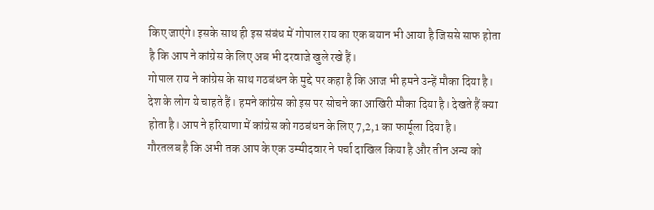किए जाएंगे। इसके साथ ही इस संबंध में गोपाल राय का एक बयान भी आया है जिससे साफ होता है कि आप ने कांग्रेस के लिए अब भी दरवाजे खुले रखे हैं।
गोपाल राय ने कांग्रेस के साथ गठबंधन के मुद्दे पर कहा है कि आज भी हमने उन्हें मौका दिया है। देश के लोग ये चाहते हैं। हमने कांग्रेस को इस पर सोचने का आखिरी मौका दिया है। देखते हैं क्या होता है। आप ने हरियाणा में कांग्रेस को गठबंधन के लिए 7,2,1 का फार्मूला दिया है।
गौरतलब है कि अभी तक आप के एक उम्मीदवार ने पर्चा दाखिल किया है और तीन अन्य को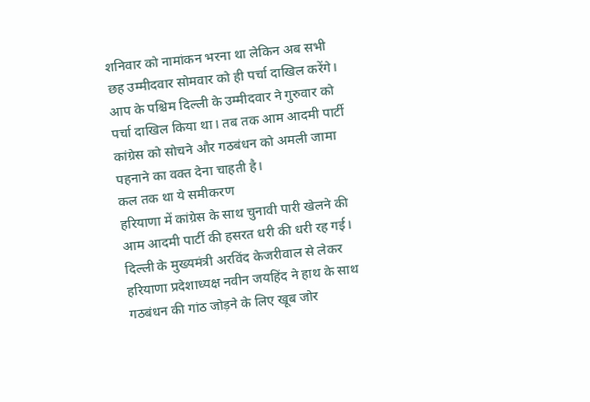शनिवार को नामांकन भरना था लेकिन अब सभी छह उम्मीदवार सोमवार को ही पर्चा दाखिल करेंगे। आप के पश्चिम दिल्ली के उम्मीदवार ने गुरुवार को पर्चा दाखिल किया था। तब तक आम आदमी पार्टी कांग्रेस को सोचने और गठबंधन को अमली जामा पहनाने का वक्त देना चाहती है।
कल तक था ये समीकरण
हरियाणा में कांग्रेस के साथ चुनावी पारी खेलने की आम आदमी पार्टी की हसरत धरी की धरी रह गई। दिल्ली के मुख्यमंत्री अरविंद केजरीवाल से लेकर हरियाणा प्रदेशाध्यक्ष नवीन जयहिंद ने हाथ के साथ गठबंधन की गांठ जोड़ने के लिए खूब जोर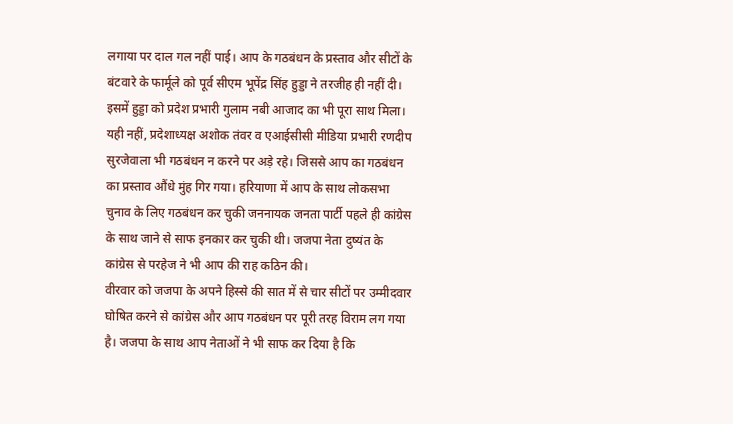लगाया पर दाल गल नहीं पाई। आप के गठबंधन के प्रस्ताव और सीटों के बंटवारे के फार्मूले को पूर्व सीएम भूपेंद्र सिंह हुड्डा ने तरजीह ही नहीं दी। इसमें हुड्डा को प्रदेश प्रभारी गुलाम नबी आजाद का भी पूरा साथ मिला।
यही नहीं, प्रदेशाध्यक्ष अशोक तंवर व एआईसीसी मीडिया प्रभारी रणदीप सुरजेवाला भी गठबंधन न करने पर अड़े रहे। जिससे आप का गठबंधन का प्रस्ताव औंधे मुंह गिर गया। हरियाणा में आप के साथ लोकसभा चुनाव के लिए गठबंधन कर चुकी जननायक जनता पार्टी पहले ही कांग्रेस के साथ जाने से साफ इनकार कर चुकी थी। जजपा नेता दुष्यंत के कांग्रेस से परहेज ने भी आप की राह कठिन की।
वीरवार को जजपा के अपने हिस्से की सात में से चार सीटों पर उम्मीदवार घोषित करने से कांग्रेस और आप गठबंधन पर पूरी तरह विराम लग गया है। जजपा के साथ आप नेताओं ने भी साफ कर दिया है कि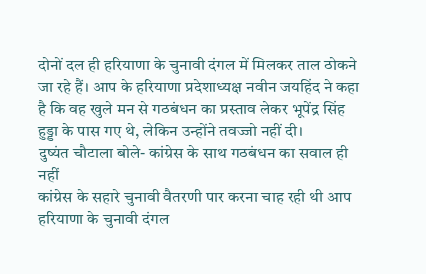दोनों दल ही हरियाणा के चुनावी दंगल में मिलकर ताल ठोकने जा रहे हैं। आप के हरियाणा प्रदेशाध्यक्ष नवीन जयहिंद ने कहा है कि वह खुले मन से गठबंधन का प्रस्ताव लेकर भूपेंद्र सिंह हुड्डा के पास गए थे, लेकिन उन्होंने तवज्जो नहीं दी।
दुष्यंत चौटाला बोले- कांग्रेस के साथ गठबंधन का सवाल ही नहीं
कांग्रेस के सहारे चुनावी वैतरणी पार करना चाह रही थी आप
हरियाणा के चुनावी दंगल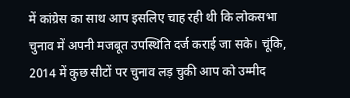में कांग्रेस का साथ आप इसलिए चाह रही थी कि लोकसभा चुनाव में अपनी मजबूत उपस्थिति दर्ज कराई जा सके। चूंकि, 2014 में कुछ सीटों पर चुनाव लड़ चुकी आप को उम्मीद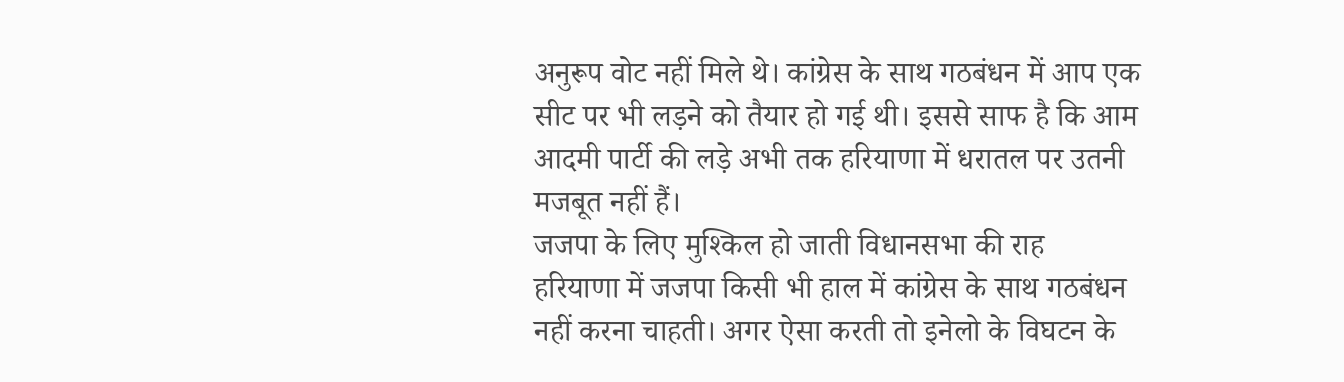अनुरूप वोट नहीं मिले थे। कांग्रेस के साथ गठबंधन में आप एक सीट पर भी लड़ने को तैयार हो गई थी। इससे साफ है कि आम आदमी पार्टी की लड़े अभी तक हरियाणा में धरातल पर उतनी मजबूत नहीं हैं।
जजपा के लिए मुश्किल हो जाती विधानसभा की राह
हरियाणा में जजपा किसी भी हाल में कांग्रेस के साथ गठबंधन नहीं करना चाहती। अगर ऐसा करती तो इनेलो के विघटन के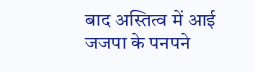बाद अस्तित्व में आई जजपा के पनपने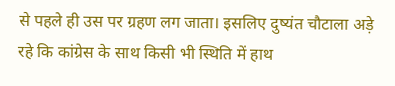से पहले ही उस पर ग्रहण लग जाता। इसलिए दुष्यंत चौटाला अड़े रहे कि कांग्रेस के साथ किसी भी स्थिति में हाथ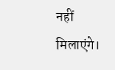नहीं मिलाएंगे।